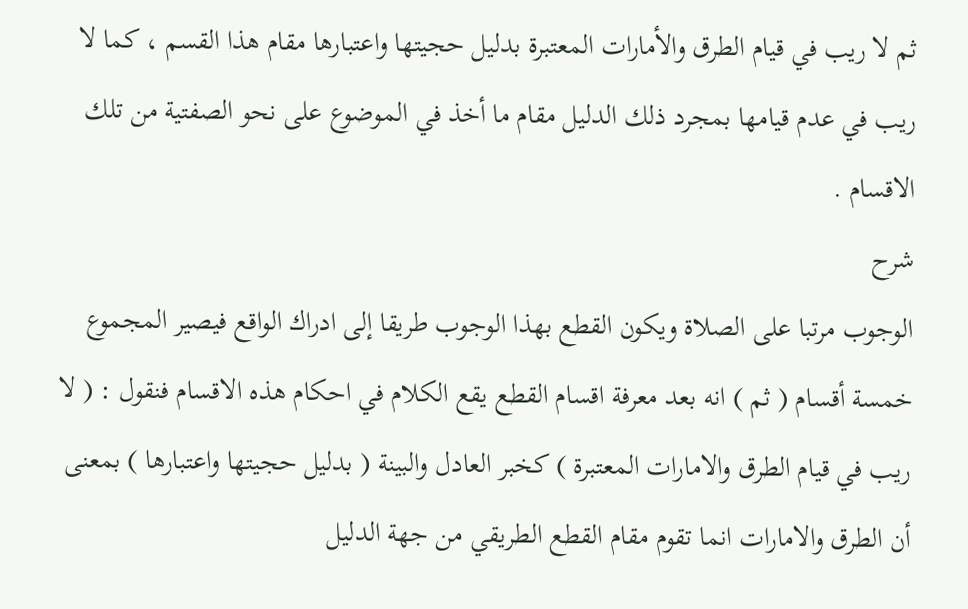ثم لا ريب في قيام الطرق والأمارات المعتبرة بدليل حجيتها واعتبارها مقام هذا القسم ، كما لا ريب في عدم قيامها بمجرد ذلك الدليل مقام ما أخذ في الموضوع على نحو الصفتية من تلك الاقسام .
شرح
الوجوب مرتبا على الصلاة ويكون القطع بهذا الوجوب طريقا إلى ادراك الواقع فيصير المجموع خمسة أقسام ( ثم ) انه بعد معرفة اقسام القطع يقع الكلام في احكام هذه الاقسام فنقول : ( لا ريب في قيام الطرق والامارات المعتبرة ) كخبر العادل والبينة ( بدليل حجيتها واعتبارها ) بمعنى أن الطرق والامارات انما تقوم مقام القطع الطريقي من جهة الدليل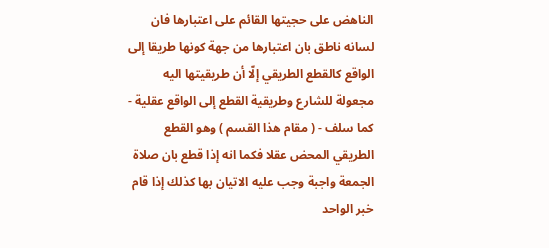الناهض على حجيتها القائم على اعتبارها فان لسانه ناطق بان اعتبارها من جهة كونها طريقا إلى الواقع كالقطع الطريقي إلّا أن طريقيتها اليه مجعولة للشارع وطريقية القطع إلى الواقع عقلية - كما سلف - ( مقام هذا القسم ) وهو القطع الطريقي المحض عقلا فكما انه إذا قطع بان صلاة الجمعة واجبة وجب عليه الاتيان بها كذلك إذا قام خبر الواحد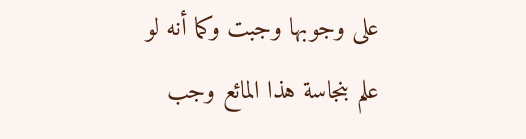على وجوبها وجبت وكما أنه لو علم بنجاسة هذا المائع وجب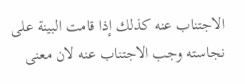الاجتناب عنه كذلك إذا قامت البينة على نجاسته وجب الاجتناب عنه لان معنى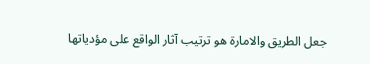جعل الطريق والامارة هو ترتيب آثار الواقع على مؤدياتها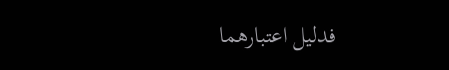فدليل اعتبارهما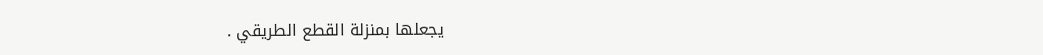يجعلها بمنزلة القطع الطريقي .